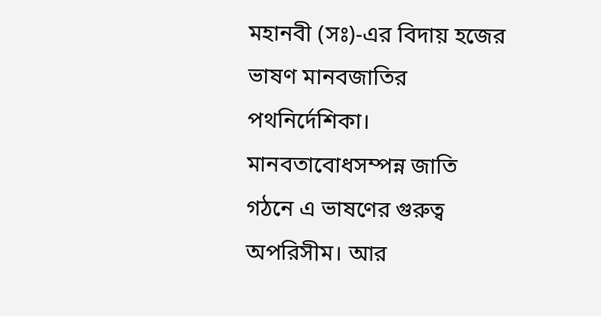মহানবী (সঃ)-এর বিদায় হজের ভাষণ মানবজাতির পথনির্দেশিকা। মানবতাবোধসম্পন্ন জাতি গঠনে এ ভাষণের গুরুত্ব অপরিসীম। আর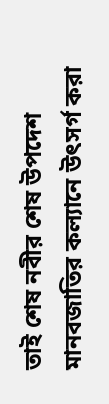তাই শেষ নবীর শেষ উপদেশ মানবজাতির কল্যানে উৎসর্গ করা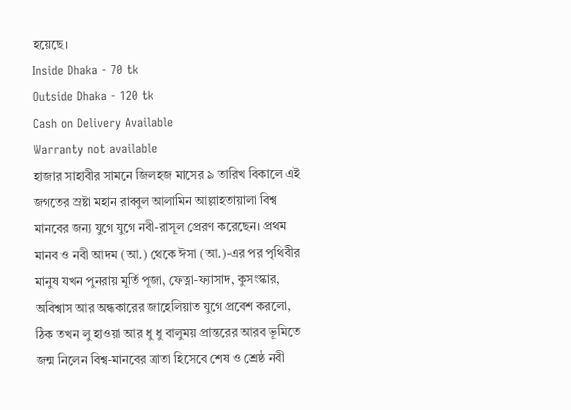হয়েছে।
Inside Dhaka - 70 tk
Outside Dhaka - 120 tk
Cash on Delivery Available
Warranty not available
হাজার সাহাবীর সামনে জিলহজ মাসের ৯ তারিখ বিকালে এই জগতের স্রষ্টা মহান রাব্বুল আলামিন আল্লাহতায়ালা বিশ্ব মানবের জন্য যুগে যুগে নবী-রাসূল প্রেরণ করেছেন। প্রথম মানব ও নবী আদম (আ.) থেকে ঈসা (আ.)-এর পর পৃথিবীর মানুষ যখন পুনরায় মূর্তি পূজা, ফেত্না-ফ্যাসাদ, কুসংস্কার, অবিশ্বাস আর অন্ধকারের জাহেলিয়াত যুগে প্রবেশ করলো, ঠিক তখন লু হাওয়া আর ধু ধু বালুময় প্রান্তরের আরব ভূমিতে জন্ম নিলেন বিশ্ব-মানবের ত্রাতা হিসেবে শেষ ও শ্রেষ্ঠ নবী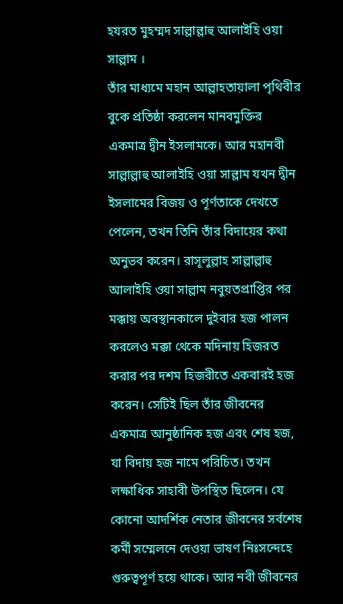হযরত মুহম্মদ সাল্লাল্লাহু আলাইহি ওয়া সাল্লাম ।
তাঁর মাধ্যমে মহান আল্লাহতায়ালা পৃথিবীর বুকে প্রতিষ্ঠা করলেন মানবমুক্তির একমাত্র দ্বীন ইসলামকে। আর মহানবী সাল্লাল্লাহু আলাইহি ওয়া সাল্লাম যখন দ্বীন ইসলামের বিজয় ও পূর্ণতাকে দেখতে পেলেন, তখন তিনি তাঁর বিদায়ের কথা অনুভব করেন। রাসূলুল্লাহ সাল্লাল্লাহু আলাইহি ওয়া সাল্লাম নবুয়তপ্রাপ্তির পর মক্কায় অবস্থানকালে দুইবার হজ পালন করলেও মক্কা থেকে মদিনায় হিজরত করার পর দশম হিজরীতে একবারই হজ করেন। সেটিই ছিল তাঁর জীবনের একমাত্র আনুষ্ঠানিক হজ এবং শেষ হজ, যা বিদায় হজ নামে পরিচিত। তখন লক্ষাধিক সাহাবী উপস্থিত ছিলেন। যে কোনো আদর্শিক নেতার জীবনের সর্বশেষ কর্মী সম্মেলনে দেওয়া ভাষণ নিঃসন্দেহে গুরুত্বপূর্ণ হয়ে থাকে। আর নবী জীবনের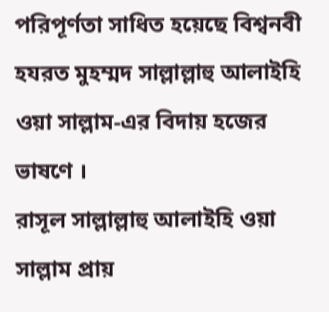পরিপূর্ণতা সাধিত হয়েছে বিশ্বনবী হযরত মুহম্মদ সাল্লাল্লাহু আলাইহি ওয়া সাল্লাম-এর বিদায় হজের ভাষণে ।
রাসূল সাল্লাল্লাহু আলাইহি ওয়া সাল্লাম প্রায়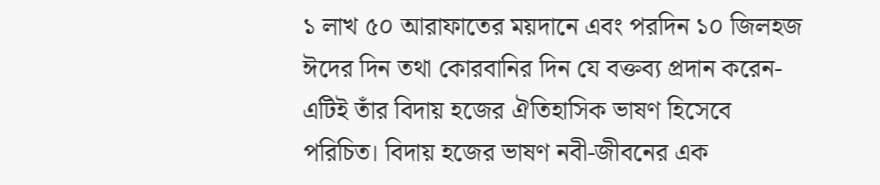১ লাখ ৫০ আরাফাতের ময়দানে এবং পরদিন ১০ জিলহজ ঈদের দিন তথা কোরবানির দিন যে বক্তব্য প্রদান করেন- এটিই তাঁর বিদায় হজের ঐতিহাসিক ভাষণ হিসেবে পরিচিত। বিদায় হজের ভাষণ নবী-জীবনের এক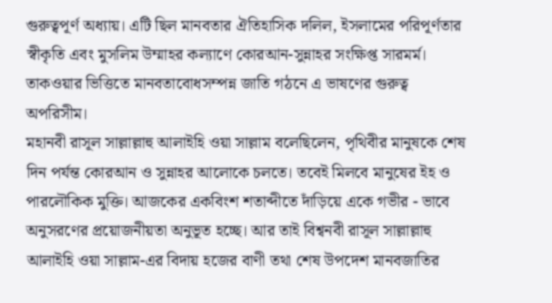গুরুত্বপূর্ণ অধ্যায়। এটি ছিল মানবতার ঐতিহাসিক দলিল, ইসলামের পরিপূর্ণতার স্বীকৃতি এবং মুসলিম উম্মাহর কল্যাণে কোরআন-সুন্নাহর সংক্ষিপ্ত সারমর্ম। তাকওয়ার ভিত্তিতে মানবতাবোধসম্পন্ন জাতি গঠনে এ ভাষণের গুরুত্ব অপরিসীম।
মহানবী রাসূল সাল্লাল্লাহু আলাইহি ওয়া সাল্লাম বলেছিলেন, পৃথিবীর মানুষকে শেষ দিন পর্যন্ত কোরআন ও সুন্নাহর আলোকে চলতে। তবেই মিলবে মানুষের ইহ ও পারলৌকিক মুক্তি। আজকের একবিংশ শতাব্দীতে দাঁড়িয়ে একে গভীর - ভাবে অনুসরণের প্রয়োজনীয়তা অনুভূত হচ্ছে। আর তাই বিশ্বনবী রাসূল সাল্লাল্লাহু আলাইহি ওয়া সাল্লাম-এর বিদায় হজের বাণী তথা শেষ উপদেশ মানবজাতির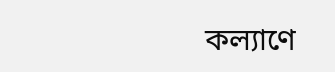কল্যাণে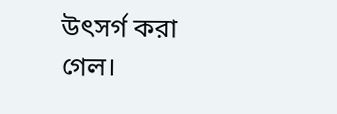উৎসর্গ করা গেল।